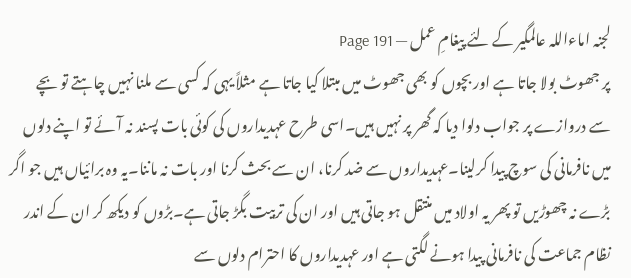لجنہ اماءاللہ عالمگیر کے لئے پیغامِ عمل — Page 191
پر جھوٹ بولا جاتا ہے اور بچوں کو بھی جھوٹ میں مبتلا کیا جاتا ہے مثلاً یہی کہ کسی سے ملنا نہیں چاہتے تو بچے سے دروازے پر جواب دلوا دیا کہ گھر پر نہیں ہیں۔اسی طرح عہدیداروں کی کوئی بات پسند نہ آئے تو اپنے دلوں میں نافرمانی کی سوچ پیدا کرلینا۔عہدیداروں سے ضد کرنا، ان سے بحث کرنا اور بات نہ ماننا۔یہ وہ برائیاں ہیں جو اگر بڑے نہ چھوڑیں تو پھر یہ اولاد میں منتقل ہو جاتی ہیں اور ان کی تربیت بگڑ جاتی ہے۔بڑوں کو دیکھ کر ان کے اندر نظام جماعت کی نافرمانی پیدا ہونے لگتی ہے اور عہدیداروں کا احترام دلوں سے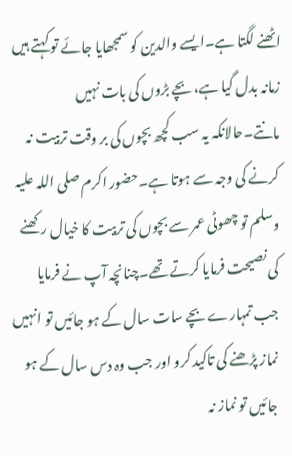اٹھنے لگتا ہے۔ایسے والدین کو سمجھایا جائے تو کہتے ہیں زمانہ بدل گیا ہے، بچے بڑوں کی بات نہیں مانتے۔حالانکہ یہ سب کچھ بچوں کی بر وقت تربیت نہ کرنے کی وجہ سے ہوتا ہے۔حضور اکرم صلی اللہ علیہ وسلم تو چھوٹی عمر سے بچوں کی تربیت کا خیال رکھنے کی نصیحت فرمایا کرتے تھے۔چنانچہ آپ نے فرمایا جب تمہارے بچے سات سال کے ہو جائیں تو انہیں نماز پڑھنے کی تاکید کرو اور جب وہ دس سال کے ہو جائیں تو نماز نہ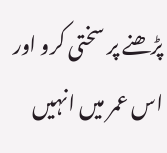پڑھنے پر سختی کرو اور اس عمر میں انہیں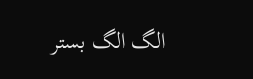الگ الگ بستر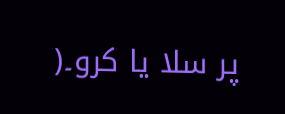پر سلا یا کرو۔(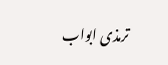ترمذی ابواب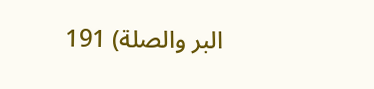البر والصلة) 191